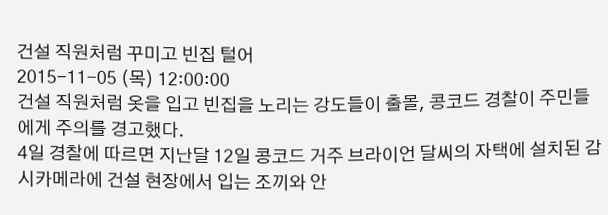건설 직원처럼 꾸미고 빈집 털어
2015-11-05 (목) 12:00:00
건설 직원처럼 옷을 입고 빈집을 노리는 강도들이 출몰, 콩코드 경찰이 주민들에게 주의를 경고했다.
4일 경찰에 따르면 지난달 12일 콩코드 거주 브라이언 달씨의 자택에 설치된 감시카메라에 건설 현장에서 입는 조끼와 안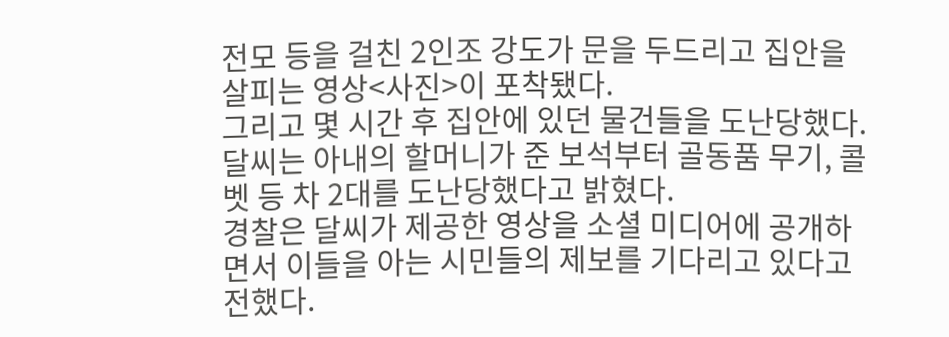전모 등을 걸친 2인조 강도가 문을 두드리고 집안을 살피는 영상<사진>이 포착됐다.
그리고 몇 시간 후 집안에 있던 물건들을 도난당했다. 달씨는 아내의 할머니가 준 보석부터 골동품 무기, 콜벳 등 차 2대를 도난당했다고 밝혔다.
경찰은 달씨가 제공한 영상을 소셜 미디어에 공개하면서 이들을 아는 시민들의 제보를 기다리고 있다고 전했다.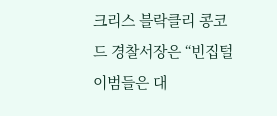크리스 블락클리 콩코드 경찰서장은 “빈집털이범들은 대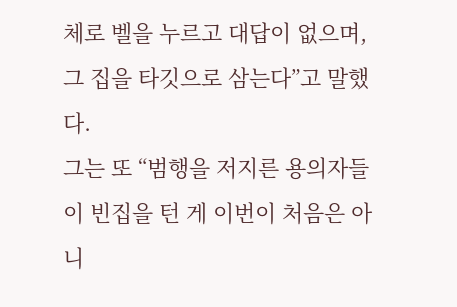체로 벨을 누르고 대답이 없으며, 그 집을 타깃으로 삼는다”고 말했다.
그는 또 “범행을 저지른 용의자들이 빈집을 턴 게 이번이 처음은 아니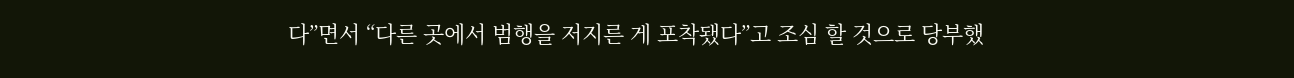다”면서 “다른 곳에서 범행을 저지른 게 포착됐다”고 조심 할 것으로 당부했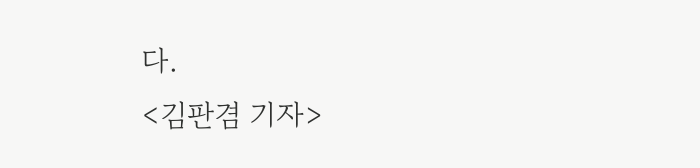다.
<김판겸 기자>